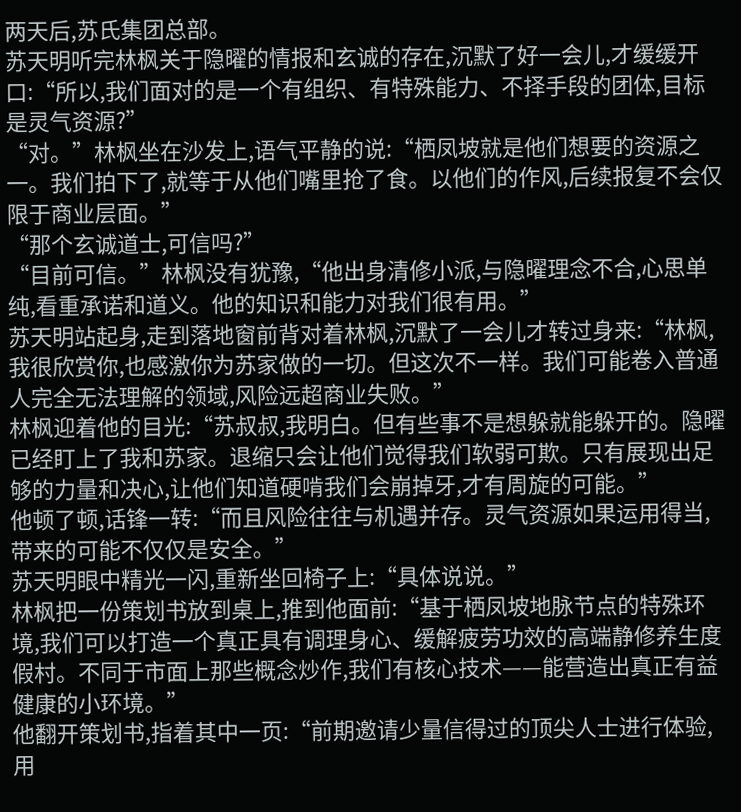两天后,苏氏集团总部。
苏天明听完林枫关于隐曜的情报和玄诚的存在,沉默了好一会儿,才缓缓开口:“所以,我们面对的是一个有组织、有特殊能力、不择手段的团体,目标是灵气资源?”
“对。”林枫坐在沙发上,语气平静的说:“栖凤坡就是他们想要的资源之一。我们拍下了,就等于从他们嘴里抢了食。以他们的作风,后续报复不会仅限于商业层面。”
“那个玄诚道士,可信吗?”
“目前可信。”林枫没有犹豫,“他出身清修小派,与隐曜理念不合,心思单纯,看重承诺和道义。他的知识和能力对我们很有用。”
苏天明站起身,走到落地窗前背对着林枫,沉默了一会儿才转过身来:“林枫,我很欣赏你,也感激你为苏家做的一切。但这次不一样。我们可能卷入普通人完全无法理解的领域,风险远超商业失败。”
林枫迎着他的目光:“苏叔叔,我明白。但有些事不是想躲就能躲开的。隐曜已经盯上了我和苏家。退缩只会让他们觉得我们软弱可欺。只有展现出足够的力量和决心,让他们知道硬啃我们会崩掉牙,才有周旋的可能。”
他顿了顿,话锋一转:“而且风险往往与机遇并存。灵气资源如果运用得当,带来的可能不仅仅是安全。”
苏天明眼中精光一闪,重新坐回椅子上:“具体说说。”
林枫把一份策划书放到桌上,推到他面前:“基于栖凤坡地脉节点的特殊环境,我们可以打造一个真正具有调理身心、缓解疲劳功效的高端静修养生度假村。不同于市面上那些概念炒作,我们有核心技术——能营造出真正有益健康的小环境。”
他翻开策划书,指着其中一页:“前期邀请少量信得过的顶尖人士进行体验,用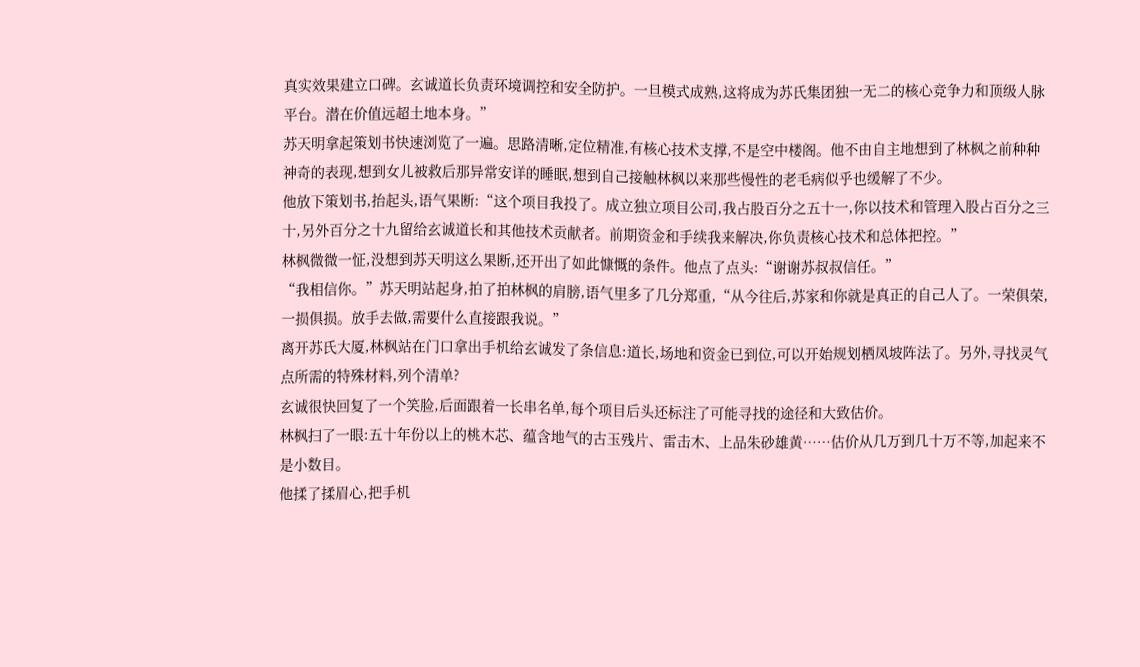真实效果建立口碑。玄诚道长负责环境调控和安全防护。一旦模式成熟,这将成为苏氏集团独一无二的核心竞争力和顶级人脉平台。潜在价值远超土地本身。”
苏天明拿起策划书快速浏览了一遍。思路清晰,定位精准,有核心技术支撑,不是空中楼阁。他不由自主地想到了林枫之前种种神奇的表现,想到女儿被救后那异常安详的睡眠,想到自己接触林枫以来那些慢性的老毛病似乎也缓解了不少。
他放下策划书,抬起头,语气果断:“这个项目我投了。成立独立项目公司,我占股百分之五十一,你以技术和管理入股占百分之三十,另外百分之十九留给玄诚道长和其他技术贡献者。前期资金和手续我来解决,你负责核心技术和总体把控。”
林枫微微一怔,没想到苏天明这么果断,还开出了如此慷慨的条件。他点了点头:“谢谢苏叔叔信任。”
“我相信你。”苏天明站起身,拍了拍林枫的肩膀,语气里多了几分郑重,“从今往后,苏家和你就是真正的自己人了。一荣俱荣,一损俱损。放手去做,需要什么直接跟我说。”
离开苏氏大厦,林枫站在门口拿出手机给玄诚发了条信息:道长,场地和资金已到位,可以开始规划栖凤坡阵法了。另外,寻找灵气点所需的特殊材料,列个清单?
玄诚很快回复了一个笑脸,后面跟着一长串名单,每个项目后头还标注了可能寻找的途径和大致估价。
林枫扫了一眼:五十年份以上的桃木芯、蕴含地气的古玉残片、雷击木、上品朱砂雄黄……估价从几万到几十万不等,加起来不是小数目。
他揉了揉眉心,把手机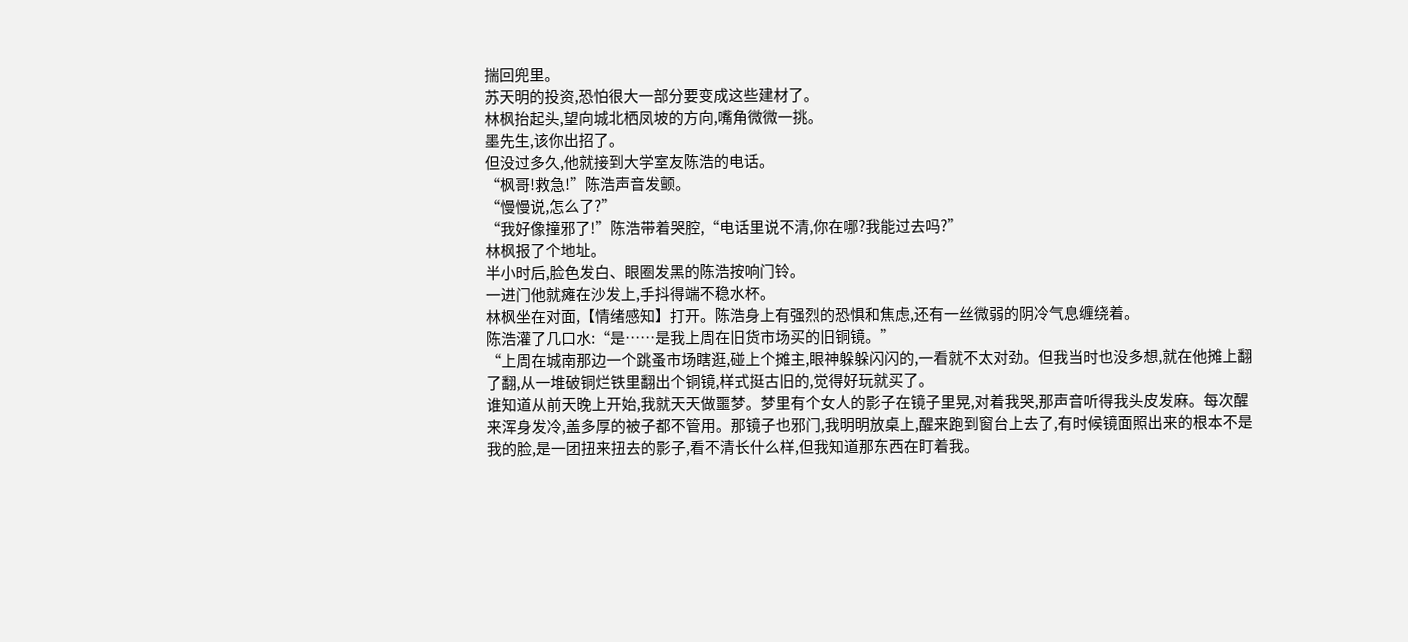揣回兜里。
苏天明的投资,恐怕很大一部分要变成这些建材了。
林枫抬起头,望向城北栖凤坡的方向,嘴角微微一挑。
墨先生,该你出招了。
但没过多久,他就接到大学室友陈浩的电话。
“枫哥!救急!”陈浩声音发颤。
“慢慢说,怎么了?”
“我好像撞邪了!”陈浩带着哭腔,“电话里说不清,你在哪?我能过去吗?”
林枫报了个地址。
半小时后,脸色发白、眼圈发黑的陈浩按响门铃。
一进门他就瘫在沙发上,手抖得端不稳水杯。
林枫坐在对面,【情绪感知】打开。陈浩身上有强烈的恐惧和焦虑,还有一丝微弱的阴冷气息缠绕着。
陈浩灌了几口水:“是……是我上周在旧货市场买的旧铜镜。”
“上周在城南那边一个跳蚤市场瞎逛,碰上个摊主,眼神躲躲闪闪的,一看就不太对劲。但我当时也没多想,就在他摊上翻了翻,从一堆破铜烂铁里翻出个铜镜,样式挺古旧的,觉得好玩就买了。
谁知道从前天晚上开始,我就天天做噩梦。梦里有个女人的影子在镜子里晃,对着我哭,那声音听得我头皮发麻。每次醒来浑身发冷,盖多厚的被子都不管用。那镜子也邪门,我明明放桌上,醒来跑到窗台上去了,有时候镜面照出来的根本不是我的脸,是一团扭来扭去的影子,看不清长什么样,但我知道那东西在盯着我。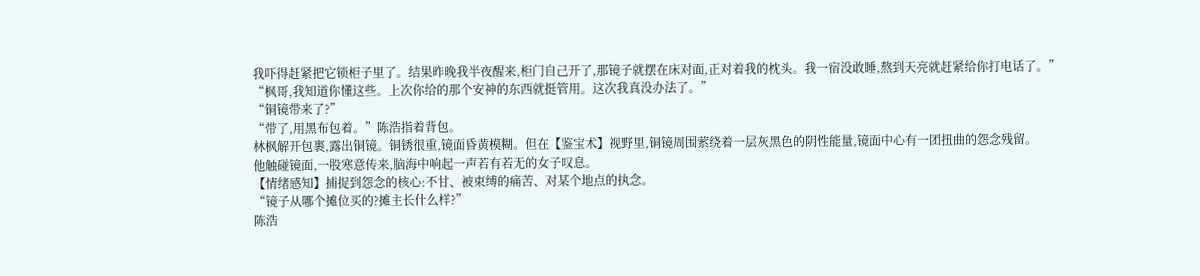我吓得赶紧把它锁柜子里了。结果昨晚我半夜醒来,柜门自己开了,那镜子就摆在床对面,正对着我的枕头。我一宿没敢睡,熬到天亮就赶紧给你打电话了。”
“枫哥,我知道你懂这些。上次你给的那个安神的东西就挺管用。这次我真没办法了。”
“铜镜带来了?”
“带了,用黑布包着。”陈浩指着背包。
林枫解开包裹,露出铜镜。铜锈很重,镜面昏黄模糊。但在【鉴宝术】视野里,铜镜周围萦绕着一层灰黑色的阴性能量,镜面中心有一团扭曲的怨念残留。
他触碰镜面,一股寒意传来,脑海中响起一声若有若无的女子叹息。
【情绪感知】捕捉到怨念的核心:不甘、被束缚的痛苦、对某个地点的执念。
“镜子从哪个摊位买的?摊主长什么样?”
陈浩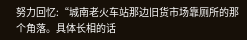努力回忆:“城南老火车站那边旧货市场靠厕所的那个角落。具体长相的话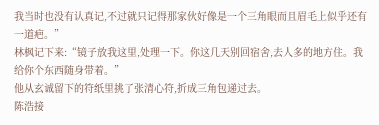我当时也没有认真记,不过就只记得那家伙好像是一个三角眼而且眉毛上似乎还有一道疤。”
林枫记下来:“镜子放我这里,处理一下。你这几天别回宿舍,去人多的地方住。我给你个东西随身带着。”
他从玄诚留下的符纸里挑了张清心符,折成三角包递过去。
陈浩接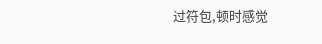过符包,顿时感觉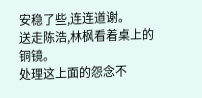安稳了些,连连道谢。
送走陈浩,林枫看着桌上的铜镜。
处理这上面的怨念不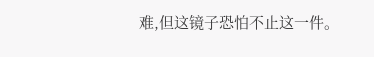难,但这镜子恐怕不止这一件。